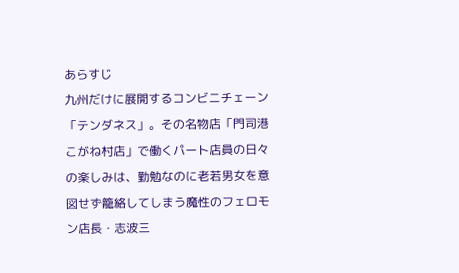あらすじ
九州だけに展開するコンビニチェーン「テンダネス」。その名物店「門司港こがね村店」で働くパート店員の日々の楽しみは、勤勉なのに老若男女を意図せず籠絡してしまう魔性のフェロモン店長・志波三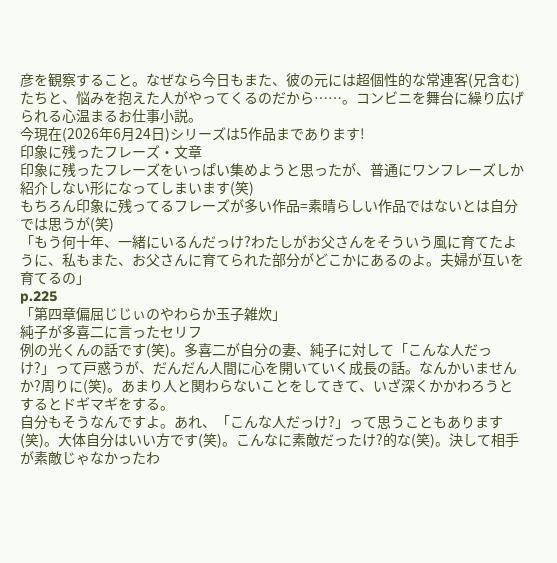彦を観察すること。なぜなら今日もまた、彼の元には超個性的な常連客(兄含む)たちと、悩みを抱えた人がやってくるのだから……。コンビニを舞台に繰り広げられる心温まるお仕事小説。
今現在(2026年6月24日)シリーズは5作品まであります!
印象に残ったフレーズ・文章
印象に残ったフレーズをいっぱい集めようと思ったが、普通にワンフレーズしか紹介しない形になってしまいます(笑)
もちろん印象に残ってるフレーズが多い作品=素晴らしい作品ではないとは自分では思うが(笑)
「もう何十年、一緒にいるんだっけ?わたしがお父さんをそういう風に育てたように、私もまた、お父さんに育てられた部分がどこかにあるのよ。夫婦が互いを育てるの」
p.225
「第四章偏屈じじぃのやわらか玉子雑炊」
純子が多喜二に言ったセリフ
例の光くんの話です(笑)。多喜二が自分の妻、純子に対して「こんな人だっけ?」って戸惑うが、だんだん人間に心を開いていく成長の話。なんかいませんか?周りに(笑)。あまり人と関わらないことをしてきて、いざ深くかかわろうとするとドギマギをする。
自分もそうなんですよ。あれ、「こんな人だっけ?」って思うこともあります(笑)。大体自分はいい方です(笑)。こんなに素敵だったけ?的な(笑)。決して相手が素敵じゃなかったわ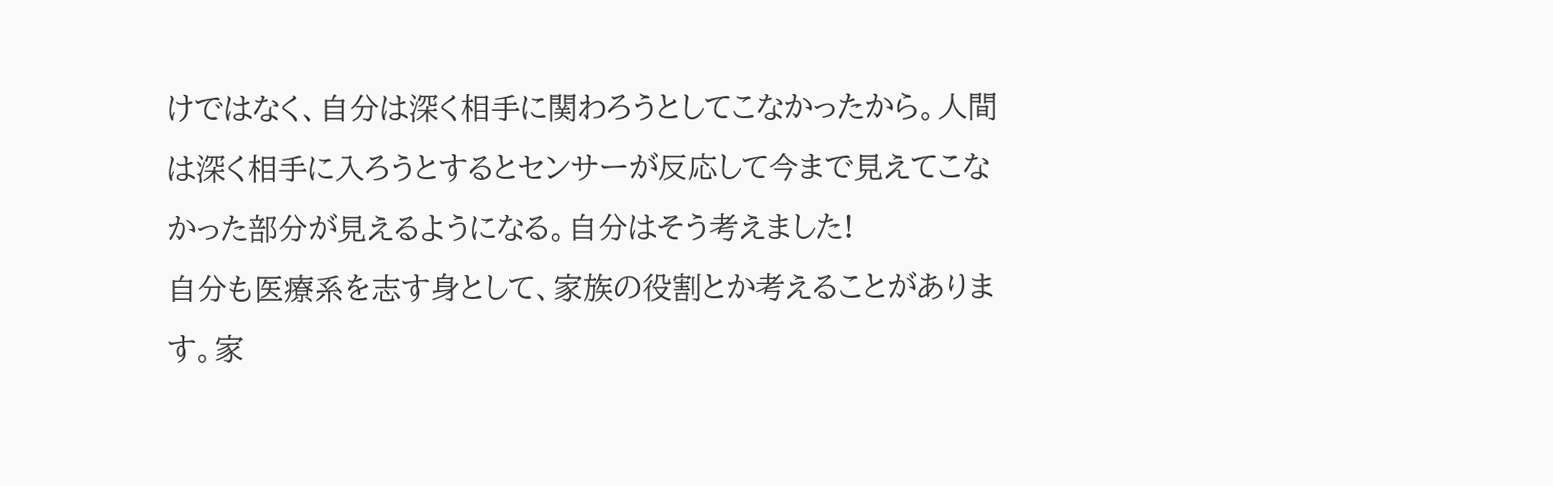けではなく、自分は深く相手に関わろうとしてこなかったから。人間は深く相手に入ろうとするとセンサーが反応して今まで見えてこなかった部分が見えるようになる。自分はそう考えました!
自分も医療系を志す身として、家族の役割とか考えることがあります。家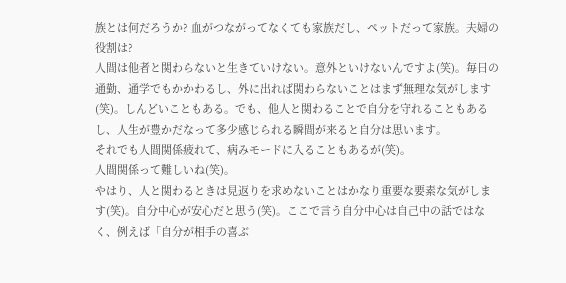族とは何だろうか? 血がつながってなくても家族だし、ペットだって家族。夫婦の役割は?
人間は他者と関わらないと生きていけない。意外といけないんですよ(笑)。毎日の通勤、通学でもかかわるし、外に出れば関わらないことはまず無理な気がします(笑)。しんどいこともある。でも、他人と関わることで自分を守れることもあるし、人生が豊かだなって多少感じられる瞬間が来ると自分は思います。
それでも人間関係疲れて、病みモードに入ることもあるが(笑)。
人間関係って難しいね(笑)。
やはり、人と関わるときは見返りを求めないことはかなり重要な要素な気がします(笑)。自分中心が安心だと思う(笑)。ここで言う自分中心は自己中の話ではなく、例えば「自分が相手の喜ぶ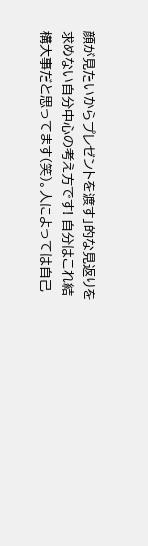顔が見たいからプレゼントを渡す」的な見返りを求めない自分中心の考え方です! 自分はこれ結構大事だと思ってます(笑)。人によっては自己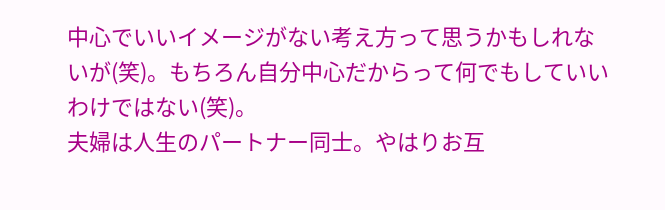中心でいいイメージがない考え方って思うかもしれないが(笑)。もちろん自分中心だからって何でもしていいわけではない(笑)。
夫婦は人生のパートナー同士。やはりお互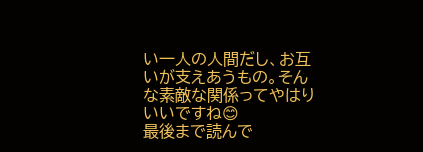い一人の人間だし、お互いが支えあうもの。そんな素敵な関係ってやはりいいですね😊
最後まで読んで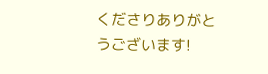くださりありがとうございます!